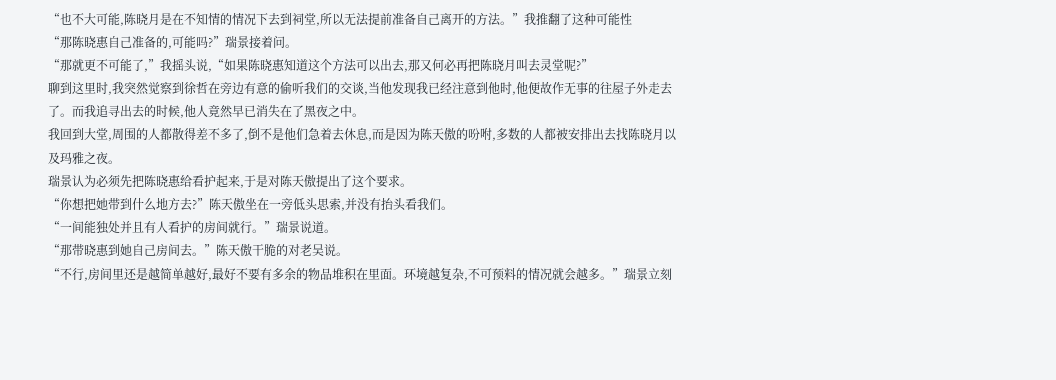“也不大可能,陈晓月是在不知情的情况下去到祠堂,所以无法提前准备自己离开的方法。”我推翻了这种可能性
“那陈晓惠自己准备的,可能吗?”瑞景接着问。
“那就更不可能了,”我摇头说,“如果陈晓惠知道这个方法可以出去,那又何必再把陈晓月叫去灵堂呢?”
聊到这里时,我突然觉察到徐哲在旁边有意的偷听我们的交谈,当他发现我已经注意到他时,他便故作无事的往屋子外走去了。而我追寻出去的时候,他人竟然早已消失在了黑夜之中。
我回到大堂,周围的人都散得差不多了,倒不是他们急着去休息,而是因为陈天傲的吩咐,多数的人都被安排出去找陈晓月以及玛雅之夜。
瑞景认为必须先把陈晓惠给看护起来,于是对陈天傲提出了这个要求。
“你想把她带到什么地方去?”陈天傲坐在一旁低头思索,并没有抬头看我们。
“一间能独处并且有人看护的房间就行。”瑞景说道。
“那带晓惠到她自己房间去。”陈天傲干脆的对老吴说。
“不行,房间里还是越简单越好,最好不要有多余的物品堆积在里面。环境越复杂,不可预料的情况就会越多。”瑞景立刻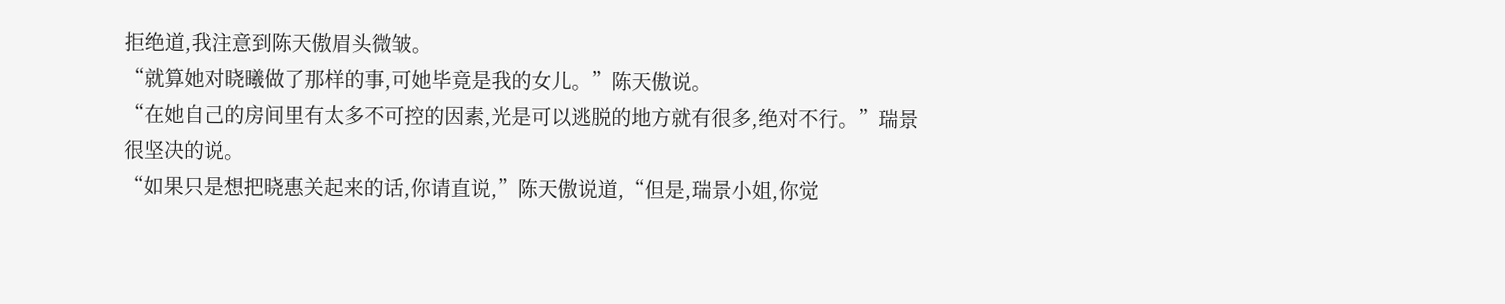拒绝道,我注意到陈天傲眉头微皱。
“就算她对晓曦做了那样的事,可她毕竟是我的女儿。”陈天傲说。
“在她自己的房间里有太多不可控的因素,光是可以逃脱的地方就有很多,绝对不行。”瑞景很坚决的说。
“如果只是想把晓惠关起来的话,你请直说,”陈天傲说道,“但是,瑞景小姐,你觉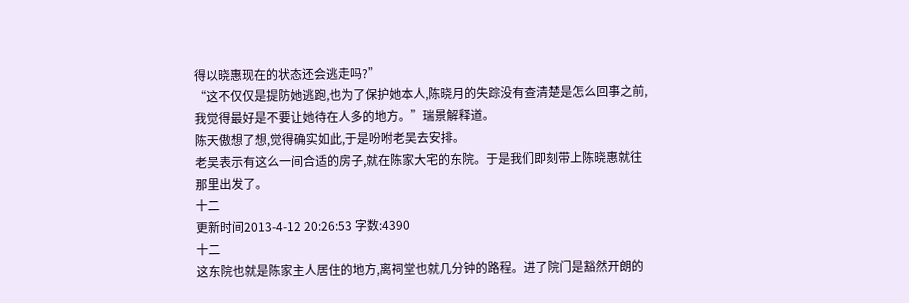得以晓惠现在的状态还会逃走吗?”
“这不仅仅是提防她逃跑,也为了保护她本人,陈晓月的失踪没有查清楚是怎么回事之前,我觉得最好是不要让她待在人多的地方。”瑞景解释道。
陈天傲想了想,觉得确实如此,于是吩咐老吴去安排。
老吴表示有这么一间合适的房子,就在陈家大宅的东院。于是我们即刻带上陈晓惠就往那里出发了。
十二
更新时间2013-4-12 20:26:53 字数:4390
十二
这东院也就是陈家主人居住的地方,离祠堂也就几分钟的路程。进了院门是豁然开朗的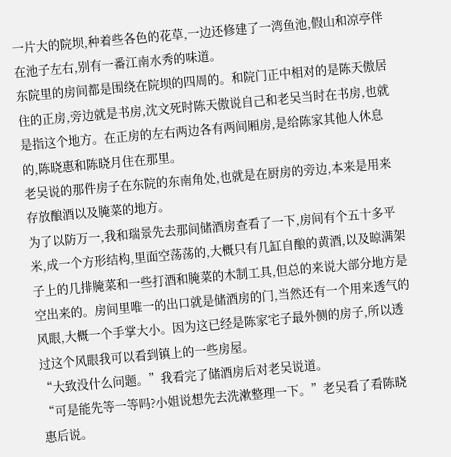一片大的院坝,种着些各色的花草,一边还修建了一湾鱼池,假山和凉亭伴在池子左右,别有一番江南水秀的味道。
东院里的房间都是围绕在院坝的四周的。和院门正中相对的是陈天傲居住的正房,旁边就是书房,沈文死时陈天傲说自己和老吴当时在书房,也就是指这个地方。在正房的左右两边各有两间厢房,是给陈家其他人休息的,陈晓惠和陈晓月住在那里。
老吴说的那件房子在东院的东南角处,也就是在厨房的旁边,本来是用来存放酿酒以及腌菜的地方。
为了以防万一,我和瑞景先去那间储酒房查看了一下,房间有个五十多平米,成一个方形结构,里面空荡荡的,大概只有几缸自酿的黄酒,以及晾满架子上的几排腌菜和一些打酒和腌菜的木制工具,但总的来说大部分地方是空出来的。房间里唯一的出口就是储酒房的门,当然还有一个用来透气的风眼,大概一个手掌大小。因为这已经是陈家宅子最外侧的房子,所以透过这个风眼我可以看到镇上的一些房屋。
“大致没什么问题。”我看完了储酒房后对老吴说道。
“可是能先等一等吗?小姐说想先去洗漱整理一下。”老吴看了看陈晓惠后说。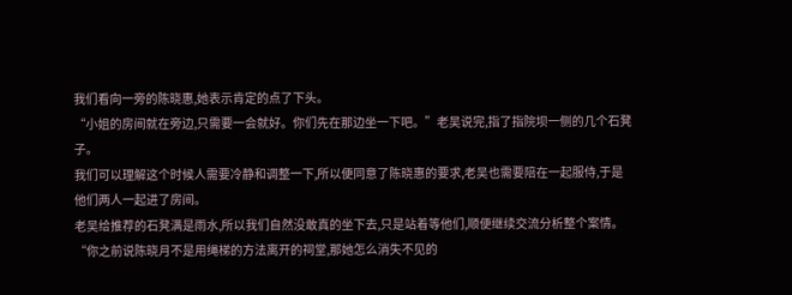我们看向一旁的陈晓惠,她表示肯定的点了下头。
“小姐的房间就在旁边,只需要一会就好。你们先在那边坐一下吧。”老吴说完,指了指院坝一侧的几个石凳子。
我们可以理解这个时候人需要冷静和调整一下,所以便同意了陈晓惠的要求,老吴也需要陪在一起服侍,于是他们两人一起进了房间。
老吴给推荐的石凳满是雨水,所以我们自然没敢真的坐下去,只是站着等他们,顺便继续交流分析整个案情。
“你之前说陈晓月不是用绳梯的方法离开的祠堂,那她怎么消失不见的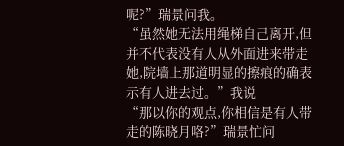呢?”瑞景问我。
“虽然她无法用绳梯自己离开,但并不代表没有人从外面进来带走她,院墙上那道明显的擦痕的确表示有人进去过。”我说
“那以你的观点,你相信是有人带走的陈晓月咯?”瑞景忙问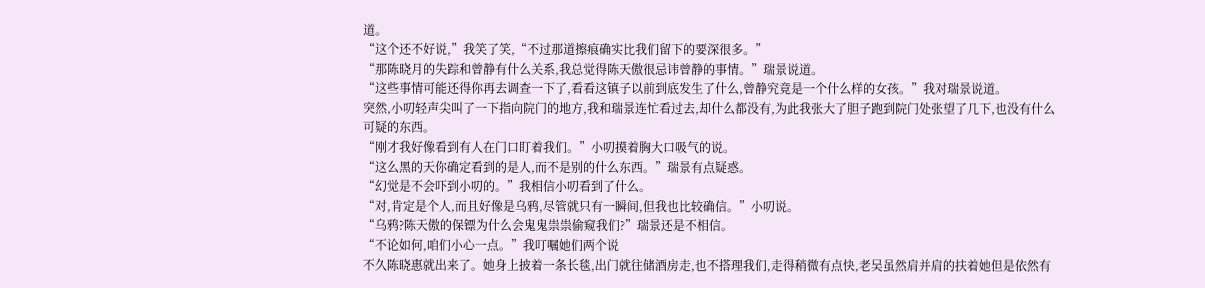道。
“这个还不好说,”我笑了笑,“不过那道擦痕确实比我们留下的要深很多。”
“那陈晓月的失踪和曾静有什么关系,我总觉得陈天傲很忌讳曾静的事情。”瑞景说道。
“这些事情可能还得你再去调查一下了,看看这镇子以前到底发生了什么,曾静究竟是一个什么样的女孩。”我对瑞景说道。
突然,小叨轻声尖叫了一下指向院门的地方,我和瑞景连忙看过去,却什么都没有,为此我张大了胆子跑到院门处张望了几下,也没有什么可疑的东西。
“刚才我好像看到有人在门口盯着我们。”小叨摸着胸大口吸气的说。
“这么黑的天你确定看到的是人,而不是别的什么东西。”瑞景有点疑惑。
“幻觉是不会吓到小叨的。”我相信小叨看到了什么。
“对,肯定是个人,而且好像是乌鸦,尽管就只有一瞬间,但我也比较确信。”小叨说。
“乌鸦?陈天傲的保镖为什么会鬼鬼祟祟偷窥我们?”瑞景还是不相信。
“不论如何,咱们小心一点。”我叮嘱她们两个说
不久陈晓惠就出来了。她身上披着一条长毯,出门就往储酒房走,也不搭理我们,走得稍微有点快,老吴虽然肩并肩的扶着她但是依然有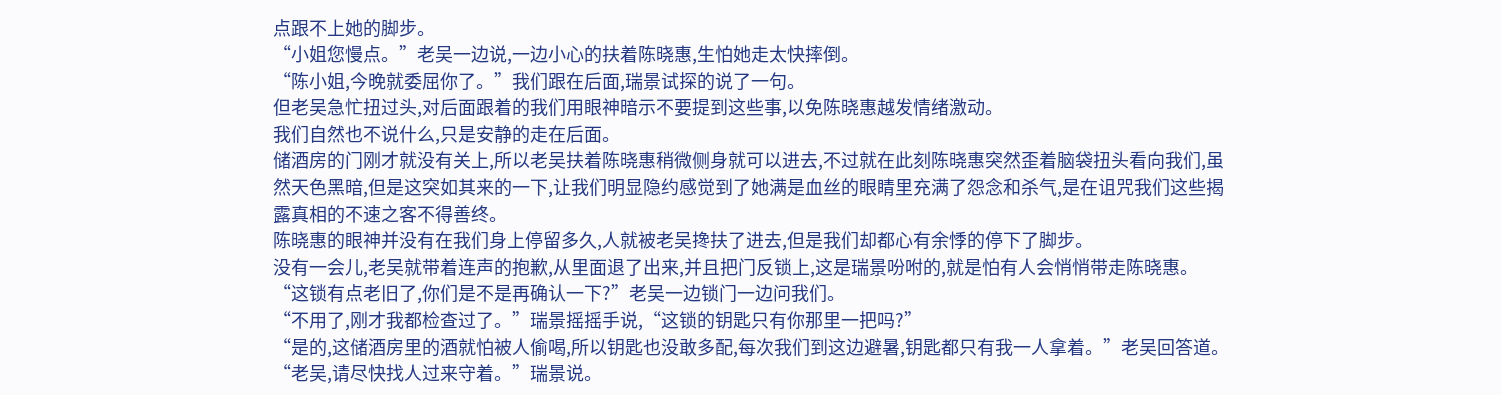点跟不上她的脚步。
“小姐您慢点。”老吴一边说,一边小心的扶着陈晓惠,生怕她走太快摔倒。
“陈小姐,今晚就委屈你了。”我们跟在后面,瑞景试探的说了一句。
但老吴急忙扭过头,对后面跟着的我们用眼神暗示不要提到这些事,以免陈晓惠越发情绪激动。
我们自然也不说什么,只是安静的走在后面。
储酒房的门刚才就没有关上,所以老吴扶着陈晓惠稍微侧身就可以进去,不过就在此刻陈晓惠突然歪着脑袋扭头看向我们,虽然天色黑暗,但是这突如其来的一下,让我们明显隐约感觉到了她满是血丝的眼睛里充满了怨念和杀气,是在诅咒我们这些揭露真相的不速之客不得善终。
陈晓惠的眼神并没有在我们身上停留多久,人就被老吴搀扶了进去,但是我们却都心有余悸的停下了脚步。
没有一会儿,老吴就带着连声的抱歉,从里面退了出来,并且把门反锁上,这是瑞景吩咐的,就是怕有人会悄悄带走陈晓惠。
“这锁有点老旧了,你们是不是再确认一下?”老吴一边锁门一边问我们。
“不用了,刚才我都检查过了。”瑞景摇摇手说,“这锁的钥匙只有你那里一把吗?”
“是的,这储酒房里的酒就怕被人偷喝,所以钥匙也没敢多配,每次我们到这边避暑,钥匙都只有我一人拿着。”老吴回答道。
“老吴,请尽快找人过来守着。”瑞景说。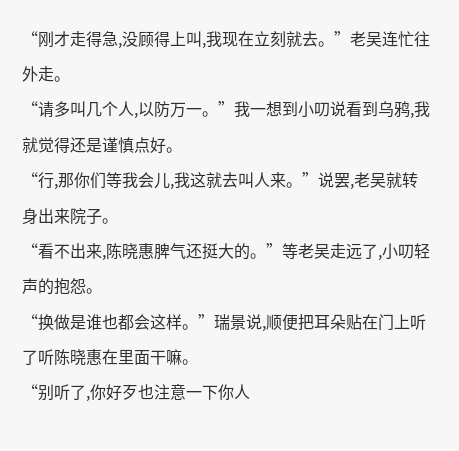“刚才走得急,没顾得上叫,我现在立刻就去。”老吴连忙往外走。
“请多叫几个人,以防万一。”我一想到小叨说看到乌鸦,我就觉得还是谨慎点好。
“行,那你们等我会儿,我这就去叫人来。”说罢,老吴就转身出来院子。
“看不出来,陈晓惠脾气还挺大的。”等老吴走远了,小叨轻声的抱怨。
“换做是谁也都会这样。”瑞景说,顺便把耳朵贴在门上听了听陈晓惠在里面干嘛。
“别听了,你好歹也注意一下你人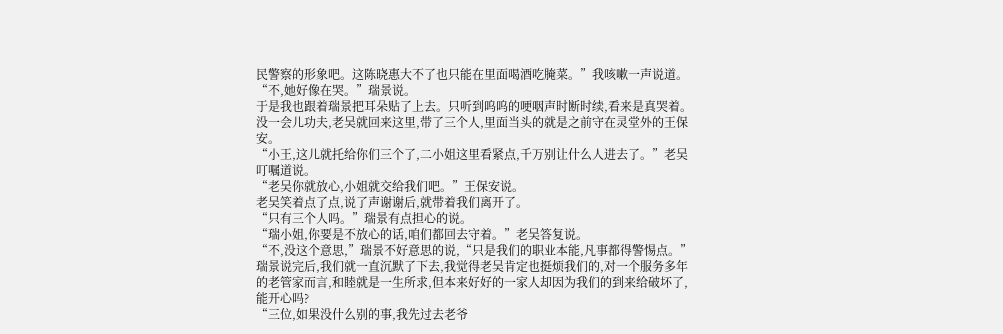民警察的形象吧。这陈晓惠大不了也只能在里面喝酒吃腌菜。”我咳嗽一声说道。
“不,她好像在哭。”瑞景说。
于是我也跟着瑞景把耳朵贴了上去。只听到呜呜的哽咽声时断时续,看来是真哭着。
没一会儿功夫,老吴就回来这里,带了三个人,里面当头的就是之前守在灵堂外的王保安。
“小王,这儿就托给你们三个了,二小姐这里看紧点,千万别让什么人进去了。”老吴叮嘱道说。
“老吴你就放心,小姐就交给我们吧。”王保安说。
老吴笑着点了点,说了声谢谢后,就带着我们离开了。
“只有三个人吗。”瑞景有点担心的说。
“瑞小姐,你要是不放心的话,咱们都回去守着。”老吴答复说。
“不,没这个意思,”瑞景不好意思的说,“只是我们的职业本能,凡事都得警惕点。”
瑞景说完后,我们就一直沉默了下去,我觉得老吴肯定也挺烦我们的,对一个服务多年的老管家而言,和睦就是一生所求,但本来好好的一家人却因为我们的到来给破坏了,能开心吗?
“三位,如果没什么别的事,我先过去老爷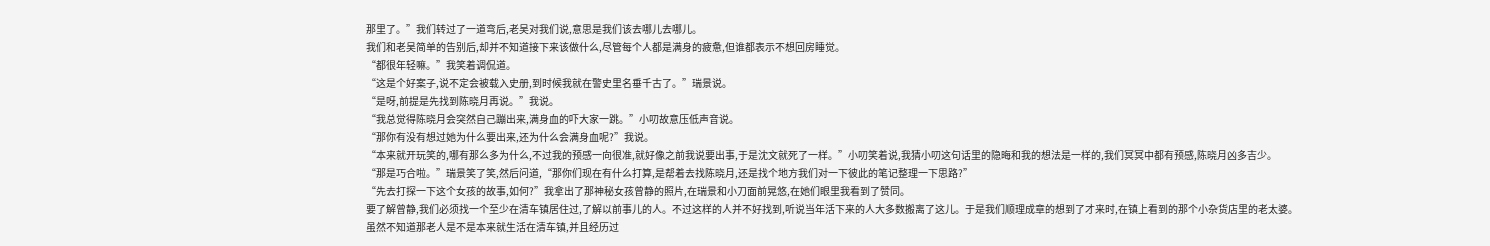那里了。”我们转过了一道弯后,老吴对我们说,意思是我们该去哪儿去哪儿。
我们和老吴简单的告别后,却并不知道接下来该做什么,尽管每个人都是满身的疲惫,但谁都表示不想回房睡觉。
“都很年轻嘛。”我笑着调侃道。
“这是个好案子,说不定会被载入史册,到时候我就在警史里名垂千古了。”瑞景说。
“是呀,前提是先找到陈晓月再说。”我说。
“我总觉得陈晓月会突然自己蹦出来,满身血的吓大家一跳。”小叨故意压低声音说。
“那你有没有想过她为什么要出来,还为什么会满身血呢?”我说。
“本来就开玩笑的,哪有那么多为什么,不过我的预感一向很准,就好像之前我说要出事,于是沈文就死了一样。”小叨笑着说,我猜小叨这句话里的隐晦和我的想法是一样的,我们冥冥中都有预感,陈晓月凶多吉少。
“那是巧合啦。”瑞景笑了笑,然后问道,“那你们现在有什么打算,是帮着去找陈晓月,还是找个地方我们对一下彼此的笔记整理一下思路?”
“先去打探一下这个女孩的故事,如何?”我拿出了那神秘女孩曾静的照片,在瑞景和小刀面前晃悠,在她们眼里我看到了赞同。
要了解曾静,我们必须找一个至少在清车镇居住过,了解以前事儿的人。不过这样的人并不好找到,听说当年活下来的人大多数搬离了这儿。于是我们顺理成章的想到了才来时,在镇上看到的那个小杂货店里的老太婆。
虽然不知道那老人是不是本来就生活在清车镇,并且经历过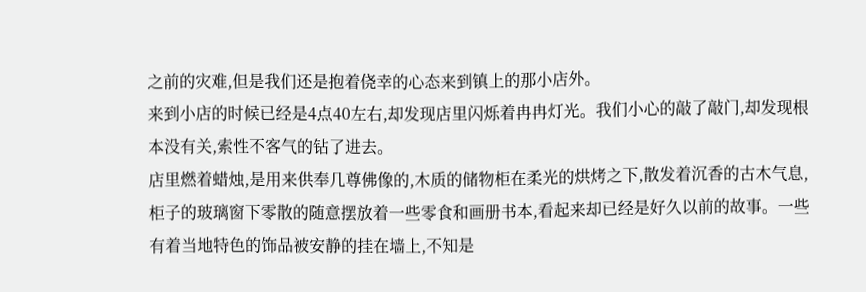之前的灾难,但是我们还是抱着侥幸的心态来到镇上的那小店外。
来到小店的时候已经是4点40左右,却发现店里闪烁着冉冉灯光。我们小心的敲了敲门,却发现根本没有关,索性不客气的钻了进去。
店里燃着蜡烛,是用来供奉几尊佛像的,木质的储物柜在柔光的烘烤之下,散发着沉香的古木气息,柜子的玻璃窗下零散的随意摆放着一些零食和画册书本,看起来却已经是好久以前的故事。一些有着当地特色的饰品被安静的挂在墙上,不知是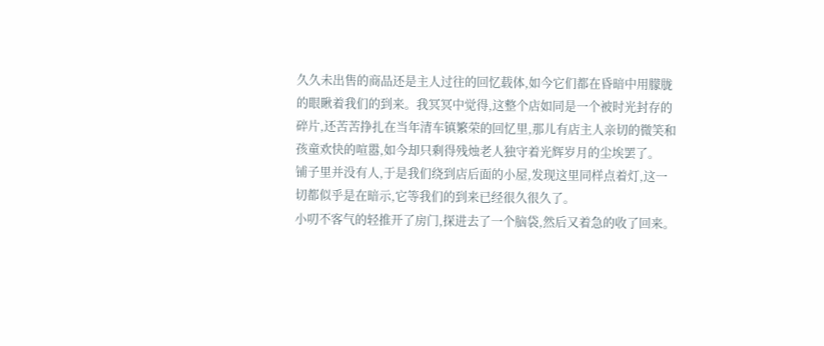久久未出售的商品还是主人过往的回忆载体,如今它们都在昏暗中用朦胧的眼瞅着我们的到来。我冥冥中觉得,这整个店如同是一个被时光封存的碎片,还苦苦挣扎在当年清车镇繁荣的回忆里,那儿有店主人亲切的微笑和孩童欢快的喧嚣,如今却只剩得残烛老人独守着光辉岁月的尘埃罢了。
铺子里并没有人,于是我们绕到店后面的小屋,发现这里同样点着灯,这一切都似乎是在暗示,它等我们的到来已经很久很久了。
小叨不客气的轻推开了房门,探进去了一个脑袋,然后又着急的收了回来。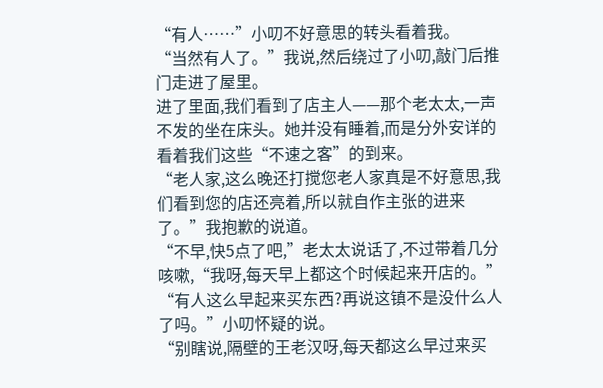“有人……”小叨不好意思的转头看着我。
“当然有人了。”我说,然后绕过了小叨,敲门后推门走进了屋里。
进了里面,我们看到了店主人——那个老太太,一声不发的坐在床头。她并没有睡着,而是分外安详的看着我们这些“不速之客”的到来。
“老人家,这么晚还打搅您老人家真是不好意思,我们看到您的店还亮着,所以就自作主张的进来了。”我抱歉的说道。
“不早,快5点了吧,”老太太说话了,不过带着几分咳嗽,“我呀,每天早上都这个时候起来开店的。”
“有人这么早起来买东西?再说这镇不是没什么人了吗。”小叨怀疑的说。
“别瞎说,隔壁的王老汉呀,每天都这么早过来买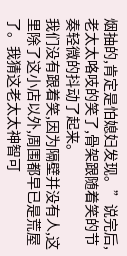烟抽的,肯定是怕媳妇发现。”说完后,老太太咯吱的笑了,骨架跟随着笑的节奏轻微的抖动了起来。
我们没有跟着笑,因为隔壁并没有人,这里除了这小店以外,周围都早已是荒屋了。我猜这老太太神智可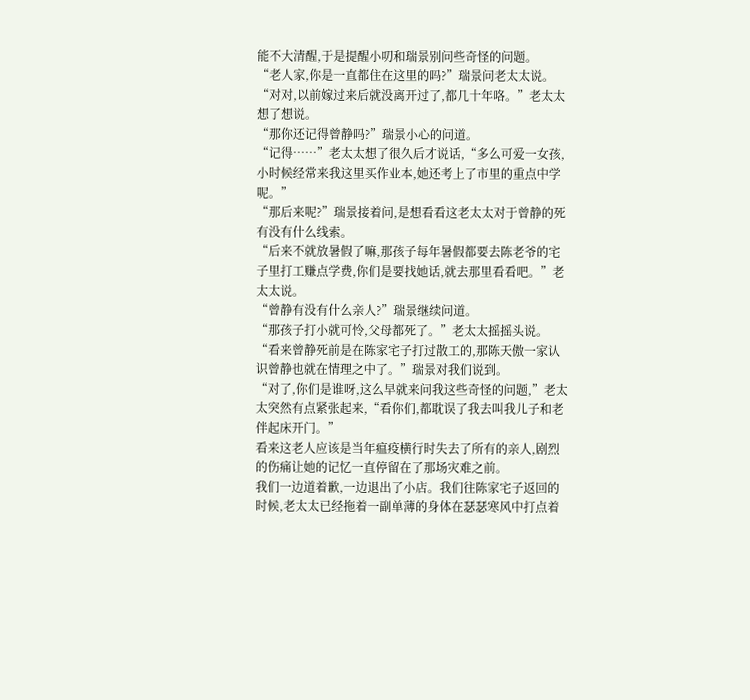能不大清醒,于是提醒小叨和瑞景别问些奇怪的问题。
“老人家,你是一直都住在这里的吗?”瑞景问老太太说。
“对对,以前嫁过来后就没离开过了,都几十年咯。”老太太想了想说。
“那你还记得曾静吗?”瑞景小心的问道。
“记得……”老太太想了很久后才说话,“多么可爱一女孩,小时候经常来我这里买作业本,她还考上了市里的重点中学呢。”
“那后来呢?”瑞景接着问,是想看看这老太太对于曾静的死有没有什么线索。
“后来不就放暑假了嘛,那孩子每年暑假都要去陈老爷的宅子里打工赚点学费,你们是要找她话,就去那里看看吧。”老太太说。
“曾静有没有什么亲人?”瑞景继续问道。
“那孩子打小就可怜,父母都死了。”老太太摇摇头说。
“看来曾静死前是在陈家宅子打过散工的,那陈天傲一家认识曾静也就在情理之中了。”瑞景对我们说到。
“对了,你们是谁呀,这么早就来问我这些奇怪的问题,”老太太突然有点紧张起来,“看你们,都耽误了我去叫我儿子和老伴起床开门。”
看来这老人应该是当年瘟疫横行时失去了所有的亲人,剧烈的伤痛让她的记忆一直停留在了那场灾难之前。
我们一边道着歉,一边退出了小店。我们往陈家宅子返回的时候,老太太已经拖着一副单薄的身体在瑟瑟寒风中打点着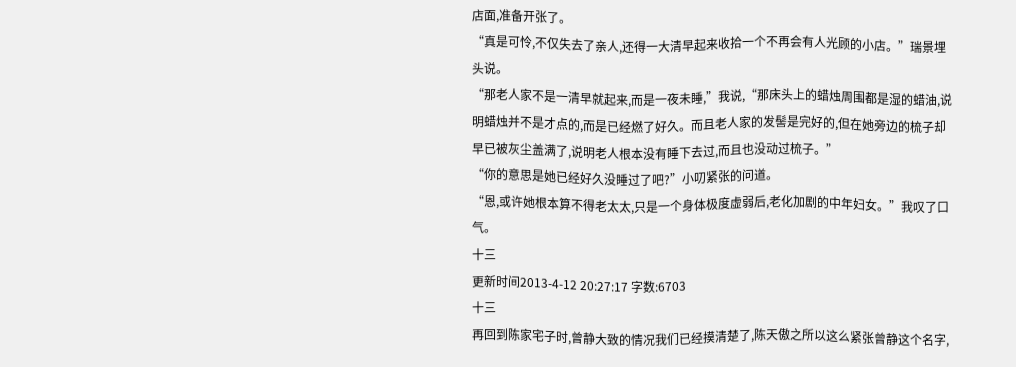店面,准备开张了。
“真是可怜,不仅失去了亲人,还得一大清早起来收拾一个不再会有人光顾的小店。”瑞景埋头说。
“那老人家不是一清早就起来,而是一夜未睡,”我说,“那床头上的蜡烛周围都是湿的蜡油,说明蜡烛并不是才点的,而是已经燃了好久。而且老人家的发髻是完好的,但在她旁边的梳子却早已被灰尘盖满了,说明老人根本没有睡下去过,而且也没动过梳子。”
“你的意思是她已经好久没睡过了吧?”小叨紧张的问道。
“恩,或许她根本算不得老太太,只是一个身体极度虚弱后,老化加剧的中年妇女。”我叹了口气。
十三
更新时间2013-4-12 20:27:17 字数:6703
十三
再回到陈家宅子时,曾静大致的情况我们已经摸清楚了,陈天傲之所以这么紧张曾静这个名字,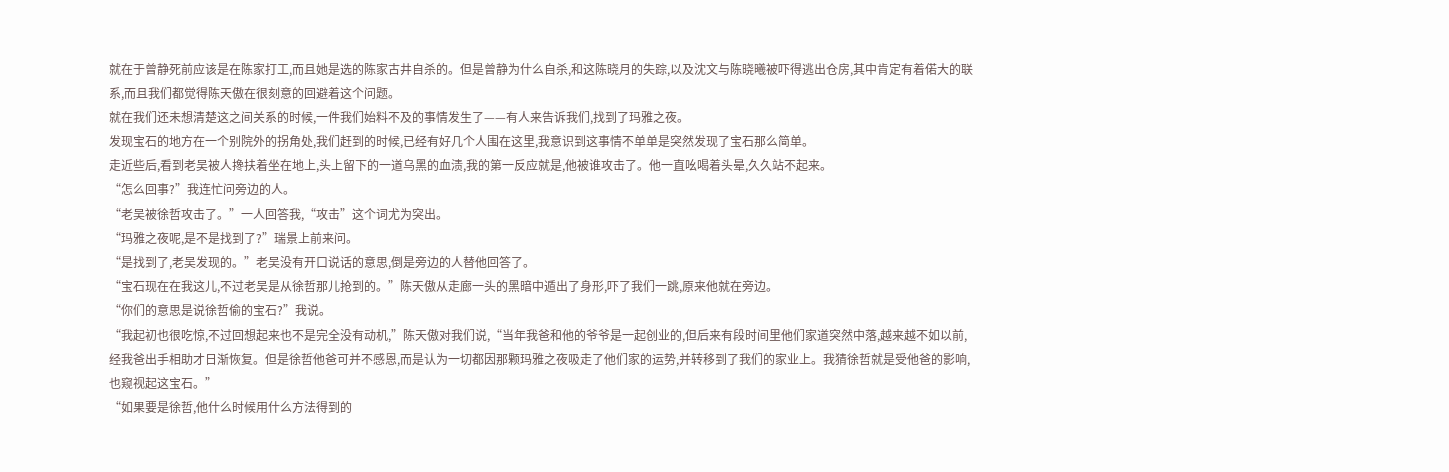就在于曾静死前应该是在陈家打工,而且她是选的陈家古井自杀的。但是曾静为什么自杀,和这陈晓月的失踪,以及沈文与陈晓曦被吓得逃出仓房,其中肯定有着偌大的联系,而且我们都觉得陈天傲在很刻意的回避着这个问题。
就在我们还未想清楚这之间关系的时候,一件我们始料不及的事情发生了——有人来告诉我们,找到了玛雅之夜。
发现宝石的地方在一个别院外的拐角处,我们赶到的时候,已经有好几个人围在这里,我意识到这事情不单单是突然发现了宝石那么简单。
走近些后,看到老吴被人搀扶着坐在地上,头上留下的一道乌黑的血渍,我的第一反应就是,他被谁攻击了。他一直吆喝着头晕,久久站不起来。
“怎么回事?”我连忙问旁边的人。
“老吴被徐哲攻击了。”一人回答我,“攻击”这个词尤为突出。
“玛雅之夜呢,是不是找到了?”瑞景上前来问。
“是找到了,老吴发现的。”老吴没有开口说话的意思,倒是旁边的人替他回答了。
“宝石现在在我这儿,不过老吴是从徐哲那儿抢到的。”陈天傲从走廊一头的黑暗中遁出了身形,吓了我们一跳,原来他就在旁边。
“你们的意思是说徐哲偷的宝石?”我说。
“我起初也很吃惊,不过回想起来也不是完全没有动机,”陈天傲对我们说,“当年我爸和他的爷爷是一起创业的,但后来有段时间里他们家道突然中落,越来越不如以前,经我爸出手相助才日渐恢复。但是徐哲他爸可并不感恩,而是认为一切都因那颗玛雅之夜吸走了他们家的运势,并转移到了我们的家业上。我猜徐哲就是受他爸的影响,也窥视起这宝石。”
“如果要是徐哲,他什么时候用什么方法得到的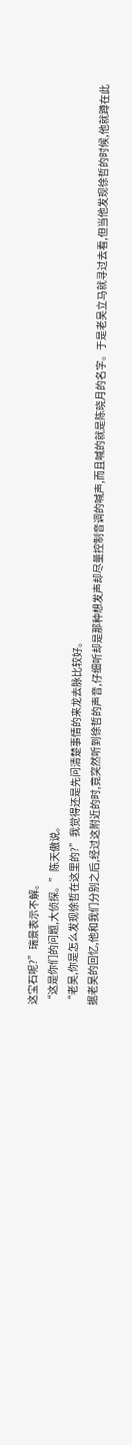这宝石呢?”瑞景表示不解。
“这是你们的问题,大侦探。”陈天傲说。
“老吴,你是怎么发现徐哲在这里的?”我觉得还是先问清楚事情的来龙去脉比较好。
据老吴的回忆,他和我们分别之后,经过这附近的时,竟突然听到徐哲的声音,仔细听却是那种想发声却尽量控制音调的喊声,而且喊的就是陈晓月的名字。于是老吴立马就寻过去看,但当他发现徐哲的时候,他就蹲在此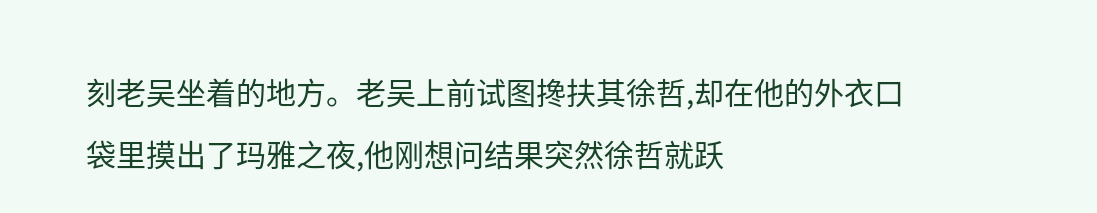刻老吴坐着的地方。老吴上前试图搀扶其徐哲,却在他的外衣口袋里摸出了玛雅之夜,他刚想问结果突然徐哲就跃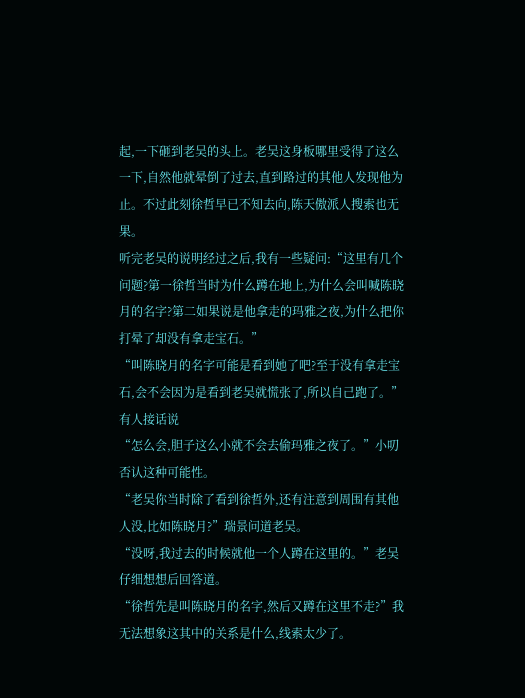起,一下砸到老吴的头上。老吴这身板哪里受得了这么一下,自然他就晕倒了过去,直到路过的其他人发现他为止。不过此刻徐哲早已不知去向,陈天傲派人搜索也无果。
听完老吴的说明经过之后,我有一些疑问:“这里有几个问题?第一徐哲当时为什么蹲在地上,为什么会叫喊陈晓月的名字?第二如果说是他拿走的玛雅之夜,为什么把你打晕了却没有拿走宝石。”
“叫陈晓月的名字可能是看到她了吧?至于没有拿走宝石,会不会因为是看到老吴就慌张了,所以自己跑了。”有人接话说
“怎么会,胆子这么小就不会去偷玛雅之夜了。”小叨否认这种可能性。
“老吴你当时除了看到徐哲外,还有注意到周围有其他人没,比如陈晓月?”瑞景问道老吴。
“没呀,我过去的时候就他一个人蹲在这里的。”老吴仔细想想后回答道。
“徐哲先是叫陈晓月的名字,然后又蹲在这里不走?”我无法想象这其中的关系是什么,线索太少了。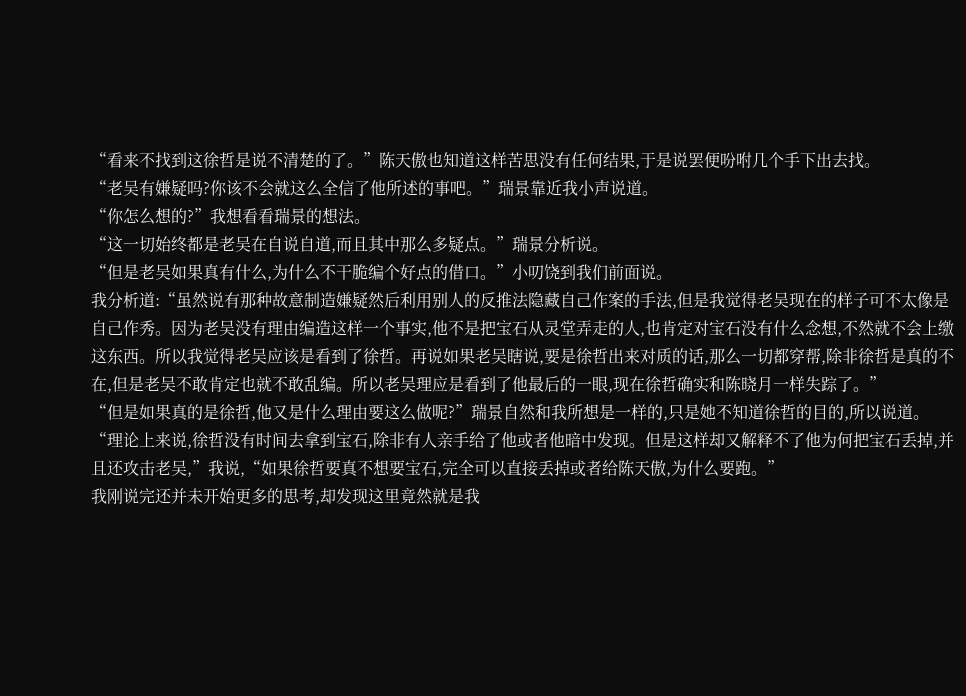“看来不找到这徐哲是说不清楚的了。”陈天傲也知道这样苦思没有任何结果,于是说罢便吩咐几个手下出去找。
“老吴有嫌疑吗?你该不会就这么全信了他所述的事吧。”瑞景靠近我小声说道。
“你怎么想的?”我想看看瑞景的想法。
“这一切始终都是老吴在自说自道,而且其中那么多疑点。”瑞景分析说。
“但是老吴如果真有什么,为什么不干脆编个好点的借口。”小叨饶到我们前面说。
我分析道:“虽然说有那种故意制造嫌疑然后利用别人的反推法隐藏自己作案的手法,但是我觉得老吴现在的样子可不太像是自己作秀。因为老吴没有理由编造这样一个事实,他不是把宝石从灵堂弄走的人,也肯定对宝石没有什么念想,不然就不会上缴这东西。所以我觉得老吴应该是看到了徐哲。再说如果老吴瞎说,要是徐哲出来对质的话,那么一切都穿帮,除非徐哲是真的不在,但是老吴不敢肯定也就不敢乱编。所以老吴理应是看到了他最后的一眼,现在徐哲确实和陈晓月一样失踪了。”
“但是如果真的是徐哲,他又是什么理由要这么做呢?”瑞景自然和我所想是一样的,只是她不知道徐哲的目的,所以说道。
“理论上来说,徐哲没有时间去拿到宝石,除非有人亲手给了他或者他暗中发现。但是这样却又解释不了他为何把宝石丢掉,并且还攻击老吴,”我说,“如果徐哲要真不想要宝石,完全可以直接丢掉或者给陈天傲,为什么要跑。”
我刚说完还并未开始更多的思考,却发现这里竟然就是我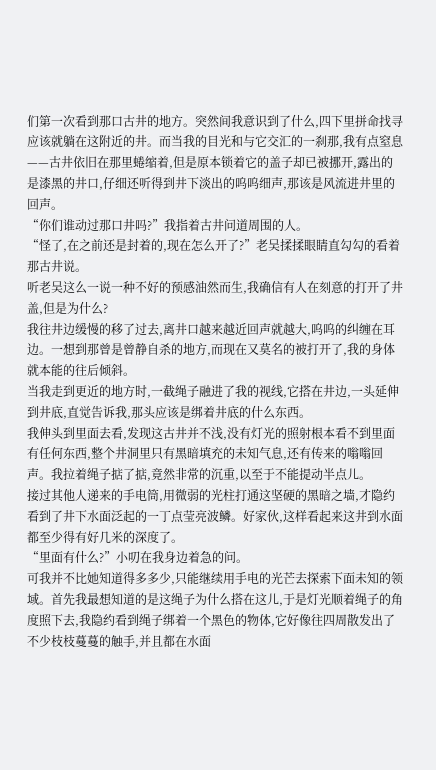们第一次看到那口古井的地方。突然间我意识到了什么,四下里拼命找寻应该就躺在这附近的井。而当我的目光和与它交汇的一刹那,我有点窒息——古井依旧在那里蜷缩着,但是原本锁着它的盖子却已被挪开,露出的是漆黑的井口,仔细还听得到井下淡出的呜呜细声,那该是风流进井里的回声。
“你们谁动过那口井吗?”我指着古井问道周围的人。
“怪了,在之前还是封着的,现在怎么开了?”老吴揉揉眼睛直勾勾的看着那古井说。
听老吴这么一说一种不好的预感油然而生,我确信有人在刻意的打开了井盖,但是为什么?
我往井边缓慢的移了过去,离井口越来越近回声就越大,呜呜的纠缠在耳边。一想到那曾是曾静自杀的地方,而现在又莫名的被打开了,我的身体就本能的往后倾斜。
当我走到更近的地方时,一截绳子融进了我的视线,它搭在井边,一头延伸到井底,直觉告诉我,那头应该是绑着井底的什么东西。
我伸头到里面去看,发现这古井并不浅,没有灯光的照射根本看不到里面有任何东西,整个井洞里只有黑暗填充的未知气息,还有传来的嗡嗡回声。我拉着绳子掂了掂,竟然非常的沉重,以至于不能提动半点儿。
接过其他人递来的手电筒,用微弱的光柱打通这坚硬的黑暗之墙,才隐约看到了井下水面泛起的一丁点莹亮波鳞。好家伙,这样看起来这井到水面都至少得有好几米的深度了。
“里面有什么?”小叨在我身边着急的问。
可我并不比她知道得多多少,只能继续用手电的光芒去探索下面未知的领域。首先我最想知道的是这绳子为什么搭在这儿,于是灯光顺着绳子的角度照下去,我隐约看到绳子绑着一个黑色的物体,它好像往四周散发出了不少枝枝蔓蔓的触手,并且都在水面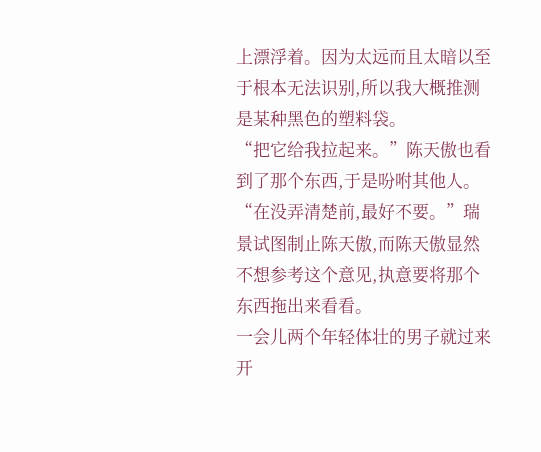上漂浮着。因为太远而且太暗以至于根本无法识别,所以我大概推测是某种黑色的塑料袋。
“把它给我拉起来。”陈天傲也看到了那个东西,于是吩咐其他人。
“在没弄清楚前,最好不要。”瑞景试图制止陈天傲,而陈天傲显然不想参考这个意见,执意要将那个东西拖出来看看。
一会儿两个年轻体壮的男子就过来开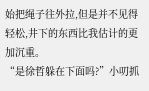始把绳子往外拉,但是并不见得轻松,井下的东西比我估计的更加沉重。
“是徐哲躲在下面吗?”小叨抓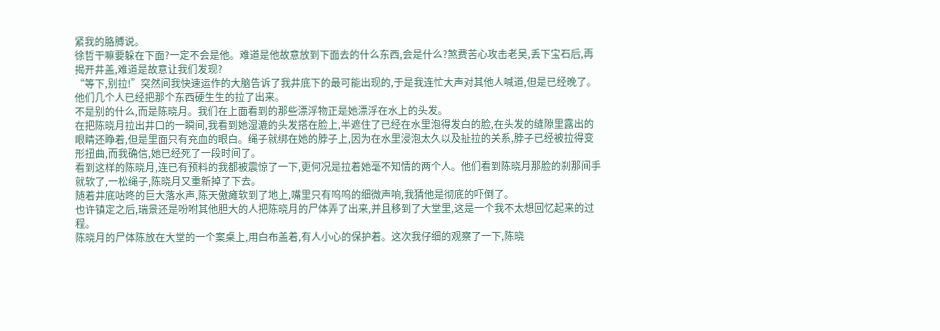紧我的胳膊说。
徐哲干嘛要躲在下面?一定不会是他。难道是他故意放到下面去的什么东西,会是什么?煞费苦心攻击老吴,丢下宝石后,再揭开井盖,难道是故意让我们发现?
“等下,别拉!”突然间我快速运作的大脑告诉了我井底下的最可能出现的,于是我连忙大声对其他人喊道,但是已经晚了。他们几个人已经把那个东西硬生生的拉了出来。
不是别的什么,而是陈晓月。我们在上面看到的那些漂浮物正是她漂浮在水上的头发。
在把陈晓月拉出井口的一瞬间,我看到她湿漉的头发搭在脸上,半遮住了已经在水里泡得发白的脸,在头发的缝隙里露出的眼睛还睁着,但是里面只有充血的眼白。绳子就绑在她的脖子上,因为在水里浸泡太久以及扯拉的关系,脖子已经被拉得变形扭曲,而我确信,她已经死了一段时间了。
看到这样的陈晓月,连已有预料的我都被震惊了一下,更何况是拉着她毫不知情的两个人。他们看到陈晓月那脸的刹那间手就软了,一松绳子,陈晓月又重新掉了下去。
随着井底咕咚的巨大落水声,陈天傲瘫软到了地上,嘴里只有呜呜的细微声响,我猜他是彻底的吓倒了。
也许镇定之后,瑞景还是吩咐其他胆大的人把陈晓月的尸体弄了出来,并且移到了大堂里,这是一个我不太想回忆起来的过程。
陈晓月的尸体陈放在大堂的一个案桌上,用白布盖着,有人小心的保护着。这次我仔细的观察了一下,陈晓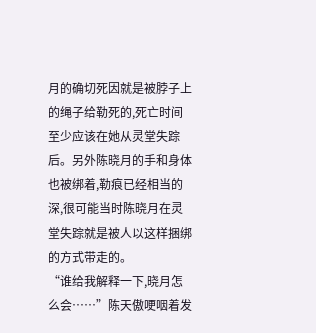月的确切死因就是被脖子上的绳子给勒死的,死亡时间至少应该在她从灵堂失踪后。另外陈晓月的手和身体也被绑着,勒痕已经相当的深,很可能当时陈晓月在灵堂失踪就是被人以这样捆绑的方式带走的。
“谁给我解释一下,晓月怎么会……”陈天傲哽咽着发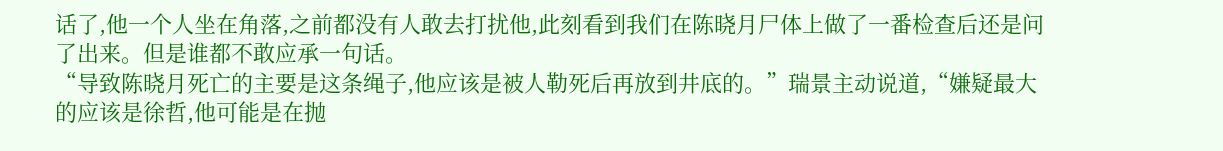话了,他一个人坐在角落,之前都没有人敢去打扰他,此刻看到我们在陈晓月尸体上做了一番检查后还是问了出来。但是谁都不敢应承一句话。
“导致陈晓月死亡的主要是这条绳子,他应该是被人勒死后再放到井底的。”瑞景主动说道,“嫌疑最大的应该是徐哲,他可能是在抛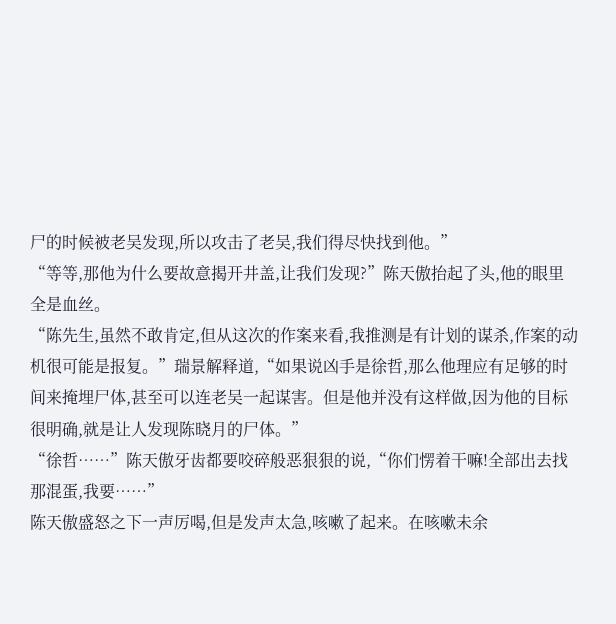尸的时候被老吴发现,所以攻击了老吴,我们得尽快找到他。”
“等等,那他为什么要故意揭开井盖,让我们发现?”陈天傲抬起了头,他的眼里全是血丝。
“陈先生,虽然不敢肯定,但从这次的作案来看,我推测是有计划的谋杀,作案的动机很可能是报复。”瑞景解释道,“如果说凶手是徐哲,那么他理应有足够的时间来掩埋尸体,甚至可以连老吴一起谋害。但是他并没有这样做,因为他的目标很明确,就是让人发现陈晓月的尸体。”
“徐哲……”陈天傲牙齿都要咬碎般恶狠狠的说,“你们愣着干嘛!全部出去找那混蛋,我要……”
陈天傲盛怒之下一声厉喝,但是发声太急,咳嗽了起来。在咳嗽未余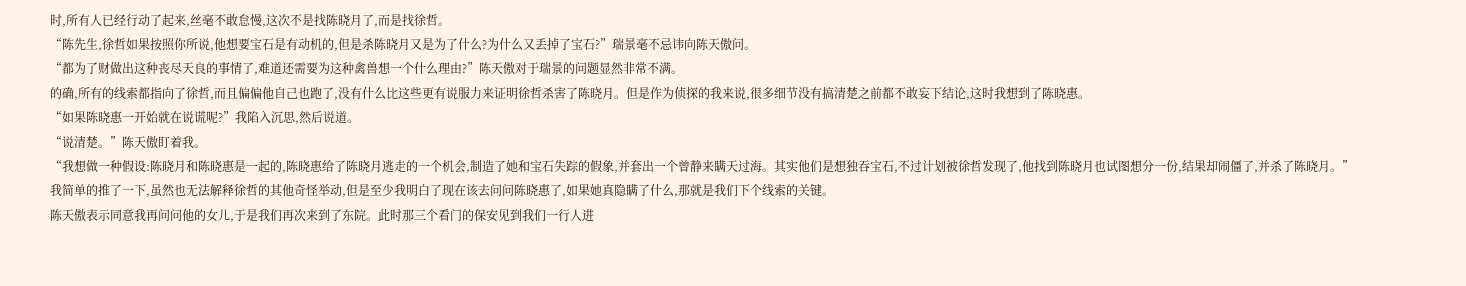时,所有人已经行动了起来,丝毫不敢怠慢,这次不是找陈晓月了,而是找徐哲。
“陈先生,徐哲如果按照你所说,他想要宝石是有动机的,但是杀陈晓月又是为了什么?为什么又丢掉了宝石?”瑞景毫不忌讳向陈天傲问。
“都为了财做出这种丧尽天良的事情了,难道还需要为这种禽兽想一个什么理由?”陈天傲对于瑞景的问题显然非常不满。
的确,所有的线索都指向了徐哲,而且偏偏他自己也跑了,没有什么比这些更有说服力来证明徐哲杀害了陈晓月。但是作为侦探的我来说,很多细节没有搞清楚之前都不敢妄下结论,这时我想到了陈晓惠。
“如果陈晓惠一开始就在说谎呢?”我陷入沉思,然后说道。
“说清楚。”陈天傲盯着我。
“我想做一种假设:陈晓月和陈晓惠是一起的,陈晓惠给了陈晓月逃走的一个机会,制造了她和宝石失踪的假象,并套出一个曾静来瞒天过海。其实他们是想独吞宝石,不过计划被徐哲发现了,他找到陈晓月也试图想分一份,结果却闹僵了,并杀了陈晓月。”我简单的推了一下,虽然也无法解释徐哲的其他奇怪举动,但是至少我明白了现在该去问问陈晓惠了,如果她真隐瞒了什么,那就是我们下个线索的关键。
陈天傲表示同意我再问问他的女儿,于是我们再次来到了东院。此时那三个看门的保安见到我们一行人进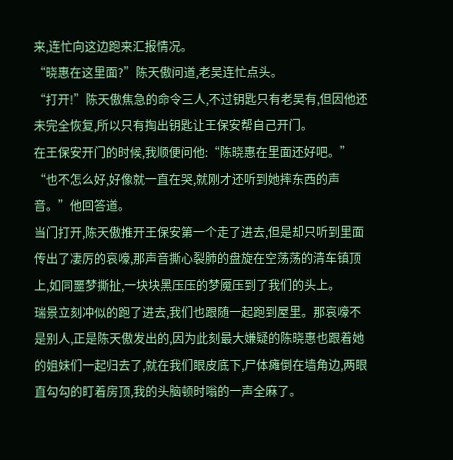来,连忙向这边跑来汇报情况。
“晓惠在这里面?”陈天傲问道,老吴连忙点头。
“打开!”陈天傲焦急的命令三人,不过钥匙只有老吴有,但因他还未完全恢复,所以只有掏出钥匙让王保安帮自己开门。
在王保安开门的时候,我顺便问他:“陈晓惠在里面还好吧。”
“也不怎么好,好像就一直在哭,就刚才还听到她摔东西的声音。”他回答道。
当门打开,陈天傲推开王保安第一个走了进去,但是却只听到里面传出了凄厉的哀嚎,那声音撕心裂肺的盘旋在空荡荡的清车镇顶上,如同噩梦撕扯,一块块黑压压的梦魇压到了我们的头上。
瑞景立刻冲似的跑了进去,我们也跟随一起跑到屋里。那哀嚎不是别人,正是陈天傲发出的,因为此刻最大嫌疑的陈晓惠也跟着她的姐妹们一起归去了,就在我们眼皮底下,尸体瘫倒在墙角边,两眼直勾勾的盯着房顶,我的头脑顿时嗡的一声全麻了。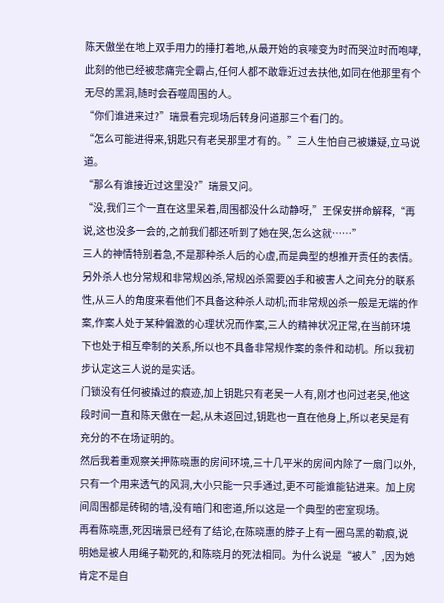陈天傲坐在地上双手用力的捶打着地,从最开始的哀嚎变为时而哭泣时而咆哮,此刻的他已经被悲痛完全霸占,任何人都不敢靠近过去扶他,如同在他那里有个无尽的黑洞,随时会吞噬周围的人。
“你们谁进来过?”瑞景看完现场后转身问道那三个看门的。
“怎么可能进得来,钥匙只有老吴那里才有的。”三人生怕自己被嫌疑,立马说道。
“那么有谁接近过这里没?”瑞景又问。
“没,我们三个一直在这里呆着,周围都没什么动静呀,”王保安拼命解释,“再说,这也没多一会的,之前我们都还听到了她在哭,怎么这就……”
三人的神情特别着急,不是那种杀人后的心虚,而是典型的想推开责任的表情。另外杀人也分常规和非常规凶杀,常规凶杀需要凶手和被害人之间充分的联系性,从三人的角度来看他们不具备这种杀人动机;而非常规凶杀一般是无端的作案,作案人处于某种偏激的心理状况而作案,三人的精神状况正常,在当前环境下也处于相互牵制的关系,所以也不具备非常规作案的条件和动机。所以我初步认定这三人说的是实话。
门锁没有任何被撬过的痕迹,加上钥匙只有老吴一人有,刚才也问过老吴,他这段时间一直和陈天傲在一起,从未返回过,钥匙也一直在他身上,所以老吴是有充分的不在场证明的。
然后我着重观察关押陈晓惠的房间环境,三十几平米的房间内除了一扇门以外,只有一个用来透气的风洞,大小只能一只手通过,更不可能谁能钻进来。加上房间周围都是砖砌的墙,没有暗门和密道,所以这是一个典型的密室现场。
再看陈晓惠,死因瑞景已经有了结论,在陈晓惠的脖子上有一圈乌黑的勒痕,说明她是被人用绳子勒死的,和陈晓月的死法相同。为什么说是“被人”,因为她肯定不是自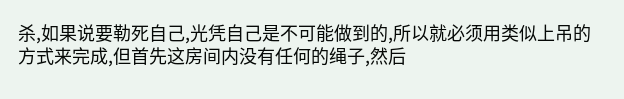杀,如果说要勒死自己,光凭自己是不可能做到的,所以就必须用类似上吊的方式来完成,但首先这房间内没有任何的绳子,然后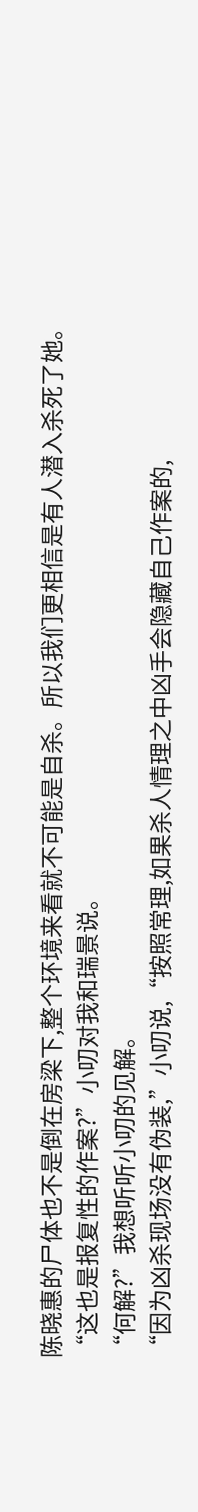陈晓惠的尸体也不是倒在房梁下,整个环境来看就不可能是自杀。所以我们更相信是有人潜入杀死了她。
“这也是报复性的作案?”小叨对我和瑞景说。
“何解?”我想听听小叨的见解。
“因为凶杀现场没有伪装,”小叨说,“按照常理,如果杀人情理之中凶手会隐藏自己作案的,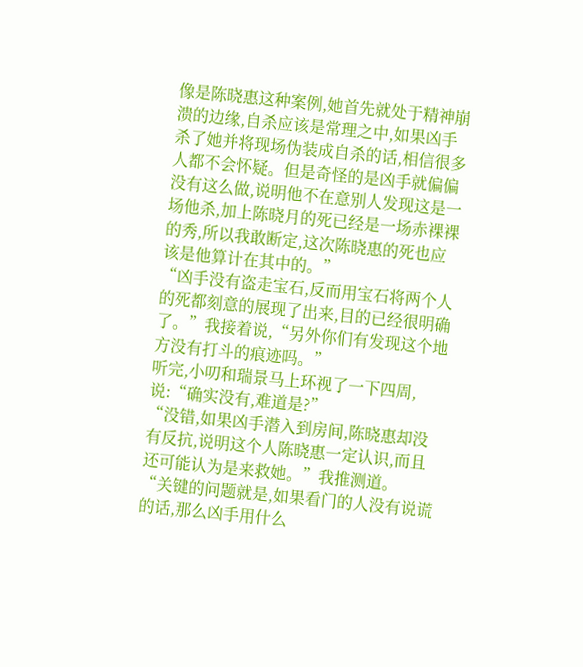像是陈晓惠这种案例,她首先就处于精神崩溃的边缘,自杀应该是常理之中,如果凶手杀了她并将现场伪装成自杀的话,相信很多人都不会怀疑。但是奇怪的是凶手就偏偏没有这么做,说明他不在意别人发现这是一场他杀,加上陈晓月的死已经是一场赤裸裸的秀,所以我敢断定,这次陈晓惠的死也应该是他算计在其中的。”
“凶手没有盗走宝石,反而用宝石将两个人的死都刻意的展现了出来,目的已经很明确了。”我接着说,“另外你们有发现这个地方没有打斗的痕迹吗。”
听完,小叨和瑞景马上环视了一下四周,说:“确实没有,难道是?”
“没错,如果凶手潜入到房间,陈晓惠却没有反抗,说明这个人陈晓惠一定认识,而且还可能认为是来救她。”我推测道。
“关键的问题就是,如果看门的人没有说谎的话,那么凶手用什么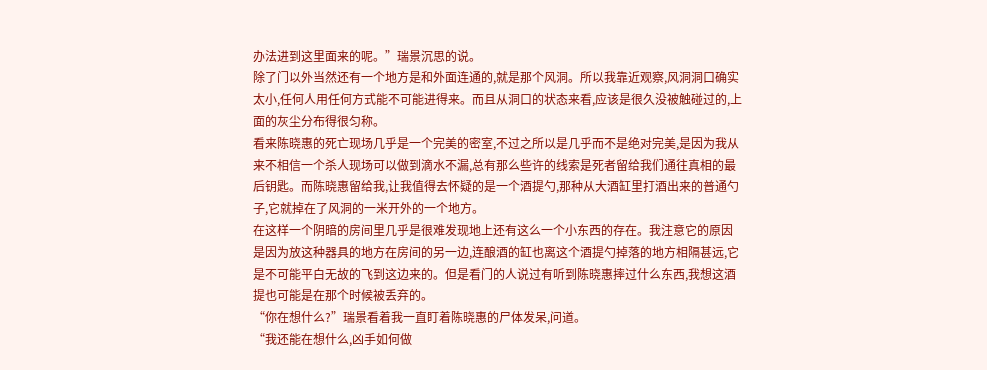办法进到这里面来的呢。”瑞景沉思的说。
除了门以外当然还有一个地方是和外面连通的,就是那个风洞。所以我靠近观察,风洞洞口确实太小,任何人用任何方式能不可能进得来。而且从洞口的状态来看,应该是很久没被触碰过的,上面的灰尘分布得很匀称。
看来陈晓惠的死亡现场几乎是一个完美的密室,不过之所以是几乎而不是绝对完美,是因为我从来不相信一个杀人现场可以做到滴水不漏,总有那么些许的线索是死者留给我们通往真相的最后钥匙。而陈晓惠留给我,让我值得去怀疑的是一个酒提勺,那种从大酒缸里打酒出来的普通勺子,它就掉在了风洞的一米开外的一个地方。
在这样一个阴暗的房间里几乎是很难发现地上还有这么一个小东西的存在。我注意它的原因是因为放这种器具的地方在房间的另一边,连酿酒的缸也离这个酒提勺掉落的地方相隔甚远,它是不可能平白无故的飞到这边来的。但是看门的人说过有听到陈晓惠摔过什么东西,我想这酒提也可能是在那个时候被丢弃的。
“你在想什么?”瑞景看着我一直盯着陈晓惠的尸体发呆,问道。
“我还能在想什么,凶手如何做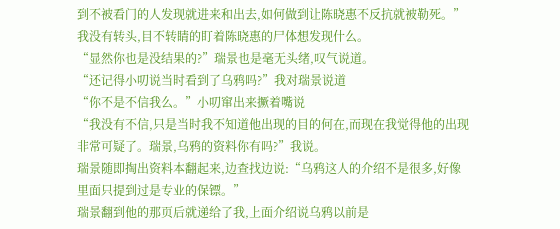到不被看门的人发现就进来和出去,如何做到让陈晓惠不反抗就被勒死。”我没有转头,目不转睛的盯着陈晓惠的尸体想发现什么。
“显然你也是没结果的?”瑞景也是毫无头绪,叹气说道。
“还记得小叨说当时看到了乌鸦吗?”我对瑞景说道
“你不是不信我么。”小叨窜出来撅着嘴说
“我没有不信,只是当时我不知道他出现的目的何在,而现在我觉得他的出现非常可疑了。瑞景,乌鸦的资料你有吗?”我说。
瑞景随即掏出资料本翻起来,边查找边说:“乌鸦这人的介绍不是很多,好像里面只提到过是专业的保镖。”
瑞景翻到他的那页后就递给了我,上面介绍说乌鸦以前是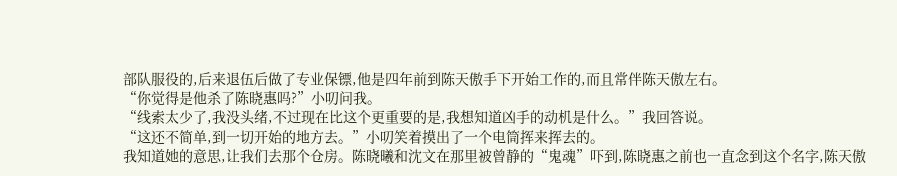部队服役的,后来退伍后做了专业保镖,他是四年前到陈天傲手下开始工作的,而且常伴陈天傲左右。
“你觉得是他杀了陈晓惠吗?”小叨问我。
“线索太少了,我没头绪,不过现在比这个更重要的是,我想知道凶手的动机是什么。”我回答说。
“这还不简单,到一切开始的地方去。”小叨笑着摸出了一个电筒挥来挥去的。
我知道她的意思,让我们去那个仓房。陈晓曦和沈文在那里被曾静的“鬼魂”吓到,陈晓惠之前也一直念到这个名字,陈天傲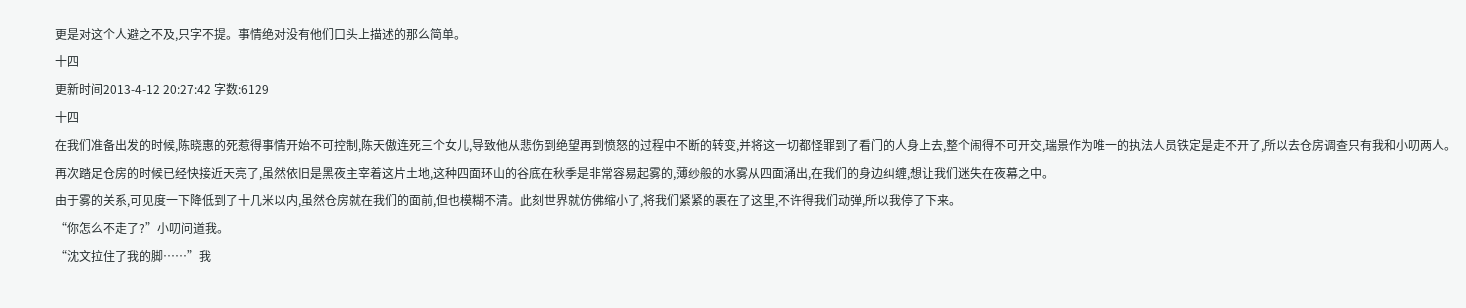更是对这个人避之不及,只字不提。事情绝对没有他们口头上描述的那么简单。
十四
更新时间2013-4-12 20:27:42 字数:6129
十四
在我们准备出发的时候,陈晓惠的死惹得事情开始不可控制,陈天傲连死三个女儿,导致他从悲伤到绝望再到愤怒的过程中不断的转变,并将这一切都怪罪到了看门的人身上去,整个闹得不可开交,瑞景作为唯一的执法人员铁定是走不开了,所以去仓房调查只有我和小叨两人。
再次踏足仓房的时候已经快接近天亮了,虽然依旧是黑夜主宰着这片土地,这种四面环山的谷底在秋季是非常容易起雾的,薄纱般的水雾从四面涌出,在我们的身边纠缠,想让我们迷失在夜幕之中。
由于雾的关系,可见度一下降低到了十几米以内,虽然仓房就在我们的面前,但也模糊不清。此刻世界就仿佛缩小了,将我们紧紧的裹在了这里,不许得我们动弹,所以我停了下来。
“你怎么不走了?”小叨问道我。
“沈文拉住了我的脚……”我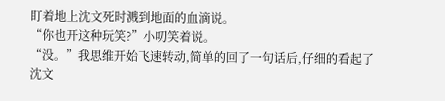盯着地上沈文死时溅到地面的血滴说。
“你也开这种玩笑?”小叨笑着说。
“没。”我思维开始飞速转动,简单的回了一句话后,仔细的看起了沈文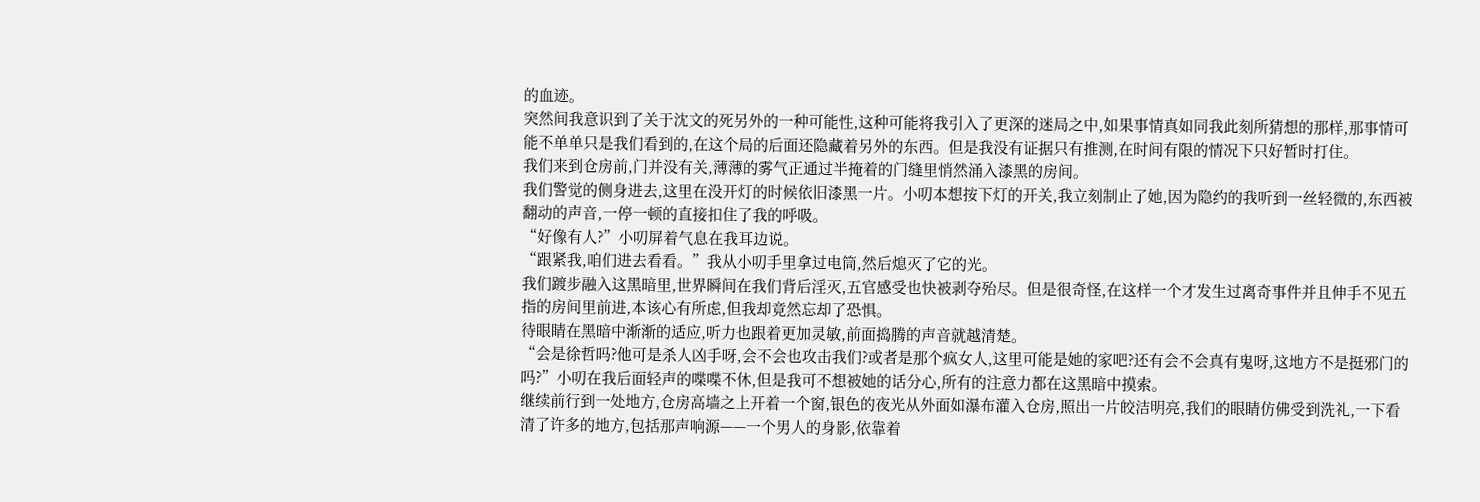的血迹。
突然间我意识到了关于沈文的死另外的一种可能性,这种可能将我引入了更深的迷局之中,如果事情真如同我此刻所猜想的那样,那事情可能不单单只是我们看到的,在这个局的后面还隐藏着另外的东西。但是我没有证据只有推测,在时间有限的情况下只好暂时打住。
我们来到仓房前,门并没有关,薄薄的雾气正通过半掩着的门缝里悄然涌入漆黑的房间。
我们警觉的侧身进去,这里在没开灯的时候依旧漆黑一片。小叨本想按下灯的开关,我立刻制止了她,因为隐约的我听到一丝轻微的,东西被翻动的声音,一停一顿的直接扣住了我的呼吸。
“好像有人?”小叨屏着气息在我耳边说。
“跟紧我,咱们进去看看。”我从小叨手里拿过电筒,然后熄灭了它的光。
我们踱步融入这黑暗里,世界瞬间在我们背后淫灭,五官感受也快被剥夺殆尽。但是很奇怪,在这样一个才发生过离奇事件并且伸手不见五指的房间里前进,本该心有所虑,但我却竟然忘却了恐惧。
待眼睛在黑暗中渐渐的适应,听力也跟着更加灵敏,前面捣腾的声音就越清楚。
“会是徐哲吗?他可是杀人凶手呀,会不会也攻击我们?或者是那个疯女人,这里可能是她的家吧?还有会不会真有鬼呀,这地方不是挺邪门的吗?”小叨在我后面轻声的喋喋不休,但是我可不想被她的话分心,所有的注意力都在这黑暗中摸索。
继续前行到一处地方,仓房高墙之上开着一个窗,银色的夜光从外面如瀑布灌入仓房,照出一片皎洁明亮,我们的眼睛仿佛受到洗礼,一下看清了许多的地方,包括那声响源——一个男人的身影,依靠着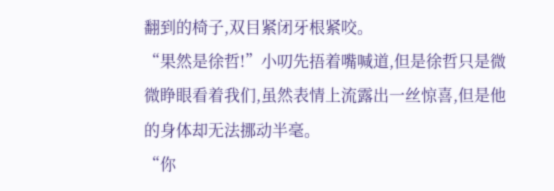翻到的椅子,双目紧闭牙根紧咬。
“果然是徐哲!”小叨先捂着嘴喊道,但是徐哲只是微微睁眼看着我们,虽然表情上流露出一丝惊喜,但是他的身体却无法挪动半毫。
“你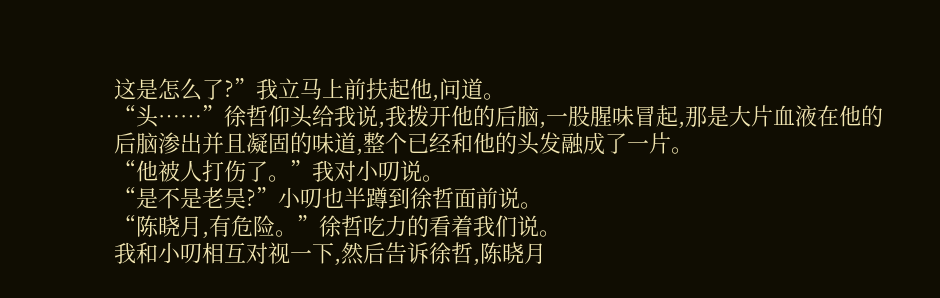这是怎么了?”我立马上前扶起他,问道。
“头……”徐哲仰头给我说,我拨开他的后脑,一股腥味冒起,那是大片血液在他的后脑渗出并且凝固的味道,整个已经和他的头发融成了一片。
“他被人打伤了。”我对小叨说。
“是不是老吴?”小叨也半蹲到徐哲面前说。
“陈晓月,有危险。”徐哲吃力的看着我们说。
我和小叨相互对视一下,然后告诉徐哲,陈晓月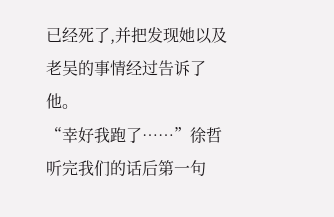已经死了,并把发现她以及老吴的事情经过告诉了他。
“幸好我跑了……”徐哲听完我们的话后第一句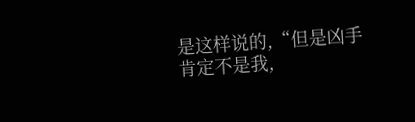是这样说的,“但是凶手肯定不是我,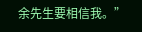余先生要相信我。”